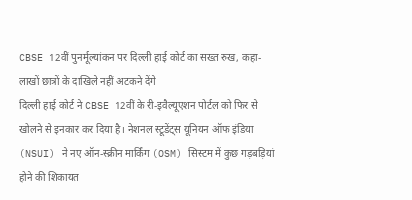CBSE 12वीं पुनर्मूल्यांकन पर दिल्ली हाई कोर्ट का सख्त रुख, कहा- लाखों छात्रों के दाखिले नहीं अटकने देंगे
दिल्ली हाई कोर्ट ने CBSE 12वीं के री-इवैल्यूएशन पोर्टल को फिर से खोलने से इनकार कर दिया है। नेशनल स्टूडेंट्स यूनियन ऑफ इंडिया (NSUI) ने नए ऑन-स्क्रीन मार्किंग (OSM) सिस्टम में कुछ गड़बड़ियां होने की शिकायत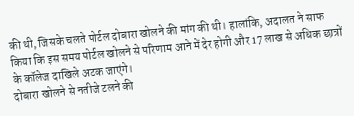की थी, जिसके चलते पोर्टल दोबारा खोलने की मांग की थी। हालांकि, अदालत ने साफ किया कि इस समय पोर्टल खोलने से परिणाम आने में देर होगी और 17 लाख से अधिक छात्रों के कॉलेज दाखिले अटक जाएंगे।
दोबारा खोलने से नतीजे टलने की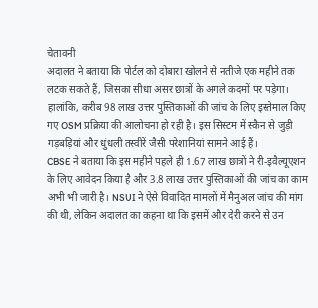चेतावनी
अदालत ने बताया कि पोर्टल को दोबारा खोलने से नतीजे एक महीने तक लटक सकते हैं, जिसका सीधा असर छात्रों के अगले कदमों पर पड़ेगा। हालांकि, करीब 98 लाख उत्तर पुस्तिकाओं की जांच के लिए इस्तेमाल किए गए OSM प्रक्रिया की आलोचना हो रही है। इस सिस्टम में स्कैन से जुड़ी गड़बड़ियां और धुंधली तस्वीरें जैसी परेशानियां सामने आई हैं।
CBSE ने बताया कि इस महीने पहले ही 1.67 लाख छात्रों ने री-इवैल्यूएशन के लिए आवेदन किया है और 3.8 लाख उत्तर पुस्तिकाओं की जांच का काम अभी भी जारी है। NSUI ने ऐसे विवादित मामलों में मैनुअल जांच की मांग की थी, लेकिन अदालत का कहना था कि इसमें और देरी करने से उन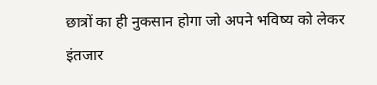छात्रों का ही नुकसान होगा जो अपने भविष्य को लेकर इंतजार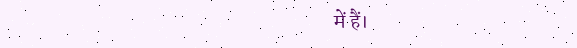में हैं।